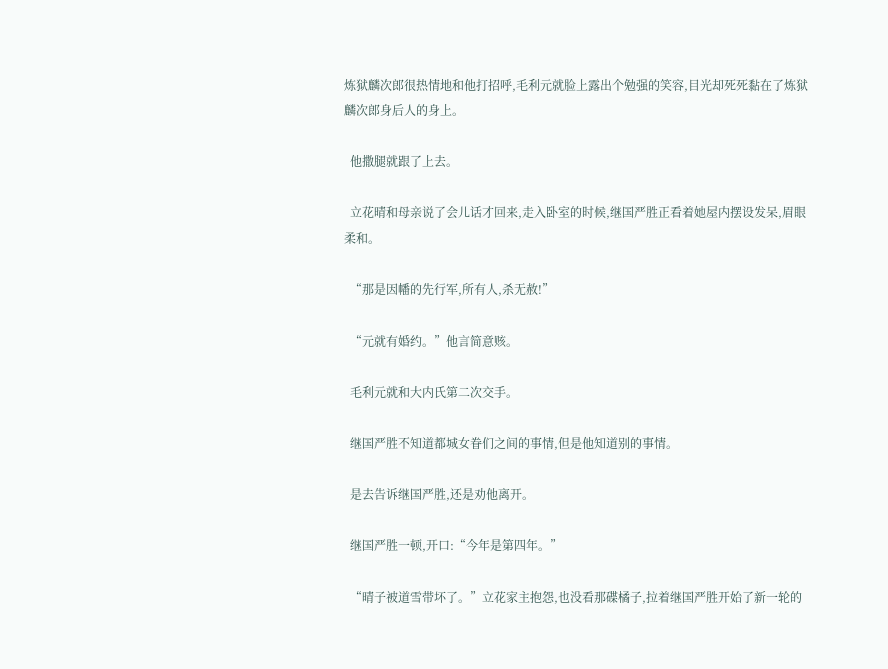炼狱麟次郎很热情地和他打招呼,毛利元就脸上露出个勉强的笑容,目光却死死黏在了炼狱麟次郎身后人的身上。

  他撒腿就跟了上去。

  立花晴和母亲说了会儿话才回来,走入卧室的时候,继国严胜正看着她屋内摆设发呆,眉眼柔和。

  “那是因幡的先行军,所有人,杀无赦!”

  “元就有婚约。”他言简意赅。

  毛利元就和大内氏第二次交手。

  继国严胜不知道都城女眷们之间的事情,但是他知道别的事情。

  是去告诉继国严胜,还是劝他离开。

  继国严胜一顿,开口:“今年是第四年。”

  “晴子被道雪带坏了。”立花家主抱怨,也没看那碟橘子,拉着继国严胜开始了新一轮的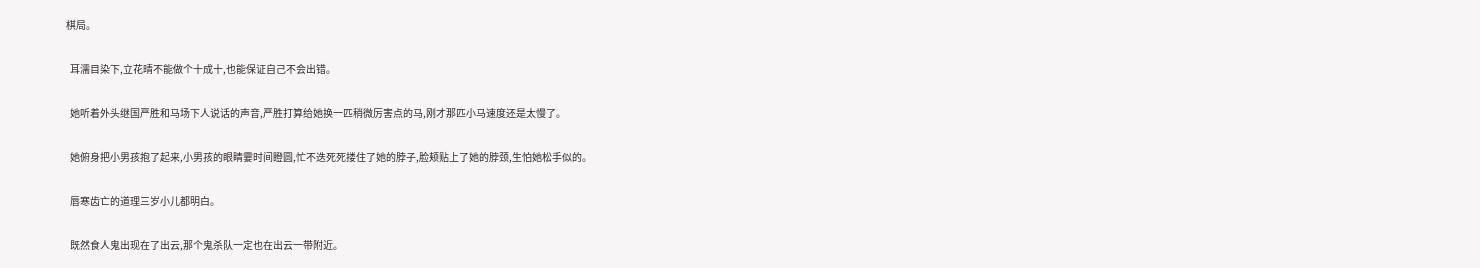棋局。

  耳濡目染下,立花晴不能做个十成十,也能保证自己不会出错。

  她听着外头继国严胜和马场下人说话的声音,严胜打算给她换一匹稍微厉害点的马,刚才那匹小马速度还是太慢了。

  她俯身把小男孩抱了起来,小男孩的眼睛霎时间瞪圆,忙不迭死死搂住了她的脖子,脸颊贴上了她的脖颈,生怕她松手似的。

  唇寒齿亡的道理三岁小儿都明白。

  既然食人鬼出现在了出云,那个鬼杀队一定也在出云一带附近。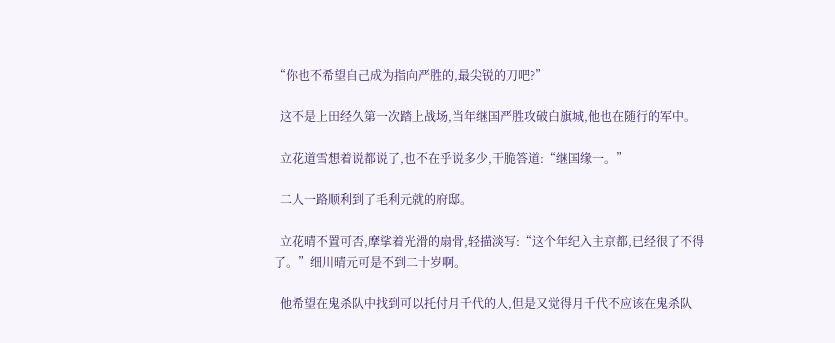“你也不希望自己成为指向严胜的,最尖锐的刀吧?”

  这不是上田经久第一次踏上战场,当年继国严胜攻破白旗城,他也在随行的军中。

  立花道雪想着说都说了,也不在乎说多少,干脆答道:“继国缘一。”

  二人一路顺利到了毛利元就的府邸。

  立花晴不置可否,摩挲着光滑的扇骨,轻描淡写:“这个年纪入主京都,已经很了不得了。”细川晴元可是不到二十岁啊。

  他希望在鬼杀队中找到可以托付月千代的人,但是又觉得月千代不应该在鬼杀队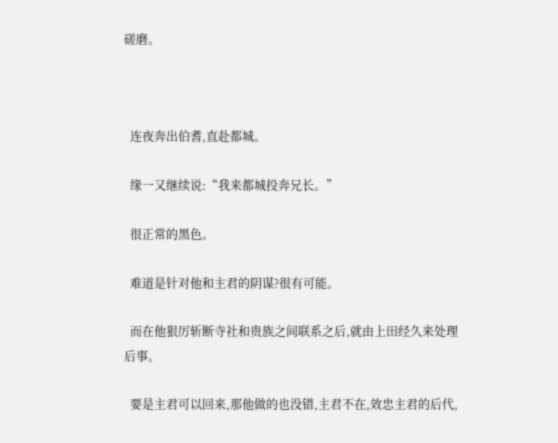磋磨。



  连夜奔出伯耆,直赴都城。

  缘一又继续说:“我来都城投奔兄长。”

  很正常的黑色。

  难道是针对他和主君的阴谋?很有可能。

  而在他狠厉斩断寺社和贵族之间联系之后,就由上田经久来处理后事。

  要是主君可以回来,那他做的也没错,主君不在,效忠主君的后代,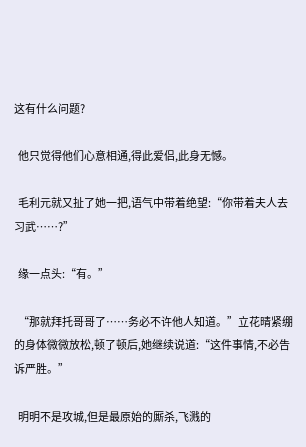这有什么问题?

  他只觉得他们心意相通,得此爱侣,此身无憾。

  毛利元就又扯了她一把,语气中带着绝望:“你带着夫人去习武……?”

  缘一点头:“有。”

  “那就拜托哥哥了……务必不许他人知道。”立花晴紧绷的身体微微放松,顿了顿后,她继续说道:“这件事情,不必告诉严胜。”

  明明不是攻城,但是最原始的厮杀,飞溅的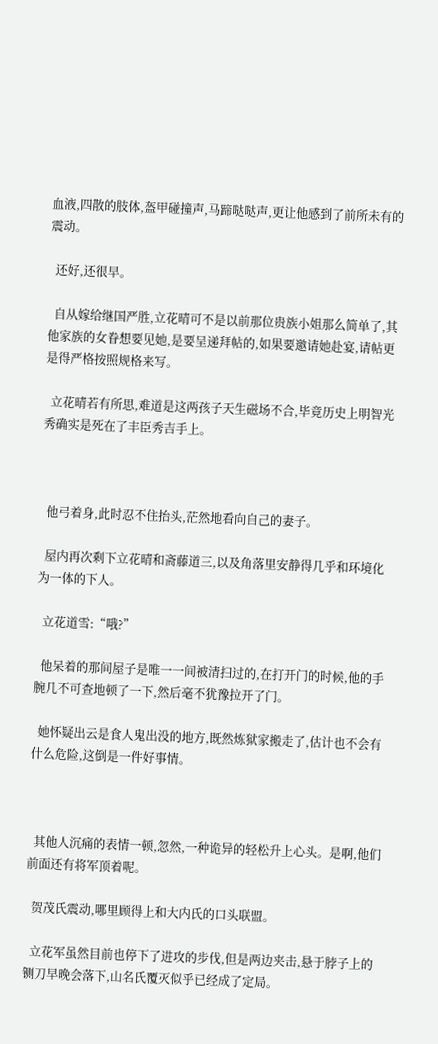血液,四散的肢体,盔甲碰撞声,马蹄哒哒声,更让他感到了前所未有的震动。

  还好,还很早。

  自从嫁给继国严胜,立花晴可不是以前那位贵族小姐那么简单了,其他家族的女眷想要见她,是要呈递拜帖的,如果要邀请她赴宴,请帖更是得严格按照规格来写。

  立花晴若有所思,难道是这两孩子天生磁场不合,毕竟历史上明智光秀确实是死在了丰臣秀吉手上。



  他弓着身,此时忍不住抬头,茫然地看向自己的妻子。

  屋内再次剩下立花晴和斋藤道三,以及角落里安静得几乎和环境化为一体的下人。

  立花道雪:“哦?”

  他呆着的那间屋子是唯一一间被清扫过的,在打开门的时候,他的手腕几不可查地顿了一下,然后毫不犹豫拉开了门。

  她怀疑出云是食人鬼出没的地方,既然炼狱家搬走了,估计也不会有什么危险,这倒是一件好事情。



  其他人沉痛的表情一顿,忽然,一种诡异的轻松升上心头。是啊,他们前面还有将军顶着呢。

  贺茂氏震动,哪里顾得上和大内氏的口头联盟。

  立花军虽然目前也停下了进攻的步伐,但是两边夹击,悬于脖子上的铡刀早晚会落下,山名氏覆灭似乎已经成了定局。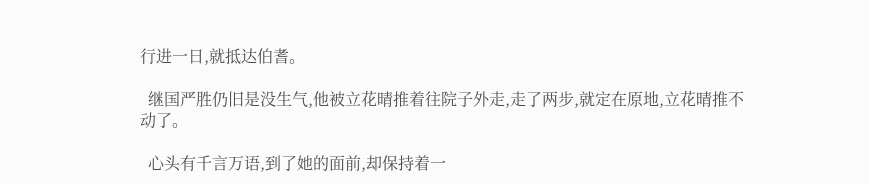行进一日,就抵达伯耆。

  继国严胜仍旧是没生气,他被立花晴推着往院子外走,走了两步,就定在原地,立花晴推不动了。

  心头有千言万语,到了她的面前,却保持着一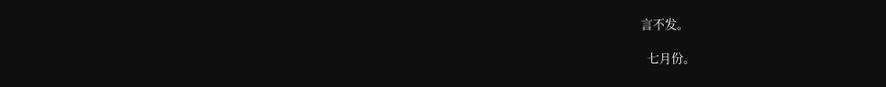言不发。

  七月份。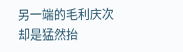另一端的毛利庆次却是猛然抬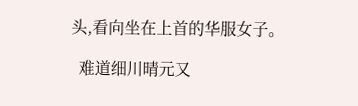头,看向坐在上首的华服女子。

  难道细川晴元又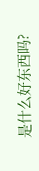是什么好东西吗?